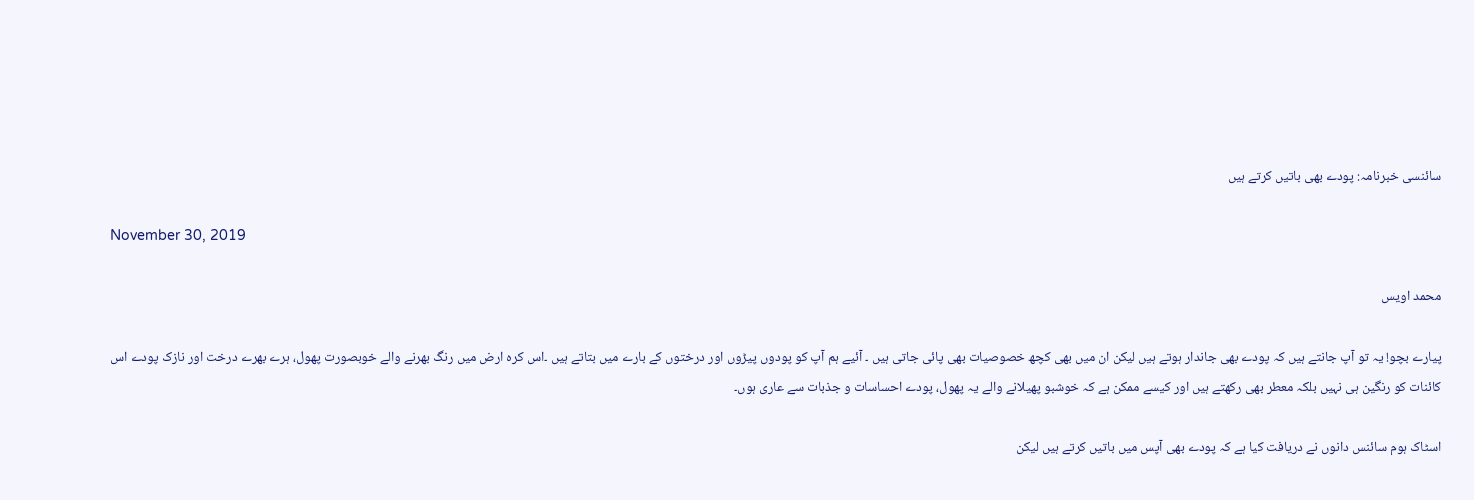سائنسی خبرنامہ: پودے بھی باتیں کرتے ہیں

November 30, 2019

محمد اویس

پیارے بچو! یہ تو آپ جانتے ہیں کہ پودے بھی جاندار ہوتے ہیں لیکن ان میں بھی کچھ خصوصیات بھی پائی جاتی ہیں ۔ آئیے ہم آپ کو پودوں پیڑوں اور درختوں کے بارے میں بتاتے ہیں ۔اس کرہ ارض میں رنگ بھرنے والے خوبصورت پھول، ہرے بھرے درخت اور نازک پودے اس کائنات کو رنگین ہی نہیں بلکہ معطر بھی رکھتے ہیں اور کیسے ممکن ہے کہ خوشبو پھیلانے والے یہ پھول، پودے احساسات و جذبات سے عاری ہوں۔

اسٹاک ہوم سائنس دانوں نے دریافت کیا ہے کہ پودے بھی آپس میں باتیں کرتے ہیں لیکن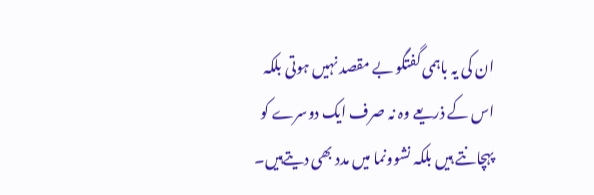ان کی یہ باہمی گفتگو بے مقصد نہیں ہوتی بلکہ اس کے ذریعے وہ نہ صرف ایک دوسرے کو پہچانتے ہیں بلکہ نشوونما میں مدد بھی دیتےہیں۔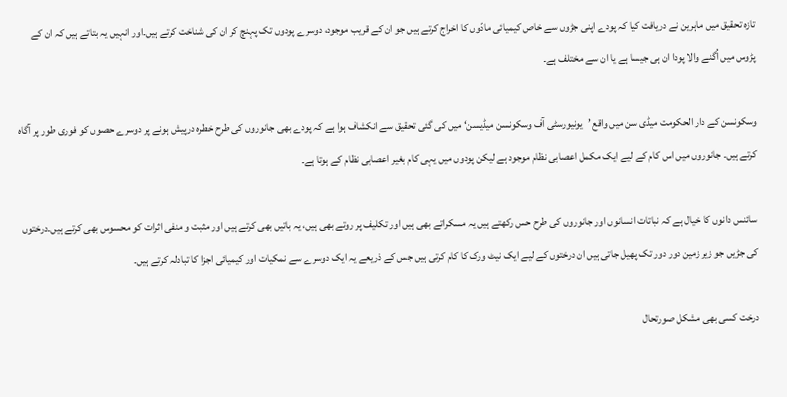تازہ تحقیق میں ماہرین نے دریافت کیا کہ پودے اپنی جڑوں سے خاص کیمیائی مادّوں کا اخراج کرتے ہیں جو ان کے قریب موجود، دوسرے پودوں تک پہنچ کر ان کی شناخت کرتے ہیں۔اور انہیں یہ بتاتے ہیں کہ ان کے پڑوس میں اُگنے والا پودا ان ہی جیسا ہے یا ان سے مختلف ہے۔

وسکونسن کے دار الحکومت میڈی سن میں واقع ’یونیورسٹی آف وسکونسن میڈیسن‘ میں کی گئی تحقیق سے انکشاف ہوا ہے کہ پودے بھی جانوروں کی طرح خطرہ درپیش ہونے پر دوسرے حصوں کو فوری طور پر آگاہ کرتے ہیں۔ جانوروں میں اس کام کے لیے ایک مکمل اعصابی نظام موجود ہے لیکن پودوں میں یہی کام بغیر اعصابی نظام کے ہوتا ہے۔

سائنس دانوں کا خیال ہے کہ نباتات انسانوں اور جانوروں کی طرح حس رکھتے ہیں یہ مسکراتے بھی ہیں اور تکلیف پر روتے بھی ہیں، یہ باتیں بھی کرتے ہیں اور مثبت و منفی اثرات کو محسوس بھی کرتے ہیں۔درختوں کی جڑیں جو زیر زمین دور دور تک پھیل جاتی ہیں ان درختوں کے لیے ایک نیٹ ورک کا کام کرتی ہیں جس کے ذریعے یہ ایک دوسرے سے نمکیات اور کیمیائی اجزا کا تبادلہ کرتے ہیں۔

درخت کسی بھی مشکل صورتحال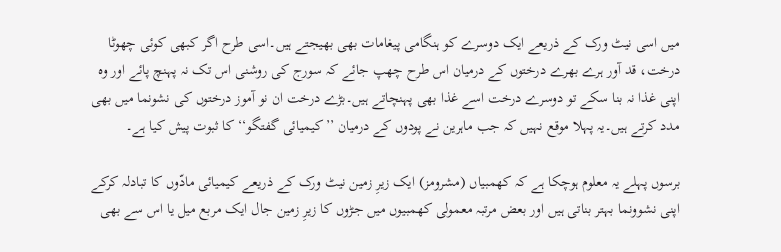میں اسی نیٹ ورک کے ذریعے ایک دوسرے کو ہنگامی پیغامات بھی بھیجتے ہیں۔اسی طرح اگر کبھی کوئی چھوٹا درخت، قد آور ہرے بھرے درختوں کے درمیان اس طرح چھپ جائے کہ سورج کی روشنی اس تک نہ پہنچ پائے اور وہ اپنی غذا نہ بنا سکے تو دوسرے درخت اسے غذا بھی پہنچاتے ہیں۔بڑے درخت ان نو آموز درختوں کی نشونما میں بھی مدد کرتے ہیں۔یہ پہلا موقع نہیں کہ جب ماہرین نے پودوں کے درمیان ’’کیمیائی گفتگو‘‘ کا ثبوت پیش کیا ہے۔

برسوں پہلے یہ معلوم ہوچکا ہے کہ کھمبیاں (مشرومز) ایک زیرِ زمین نیٹ ورک کے ذریعے کیمیائی مادّوں کا تبادلہ کرکے اپنی نشوونما بہتر بناتی ہیں اور بعض مرتبہ معمولی کھمبیوں میں جڑوں کا زیرِ زمین جال ایک مربع میل یا اس سے بھی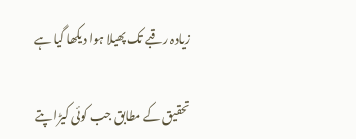زیادہ رقبے تک پھیلا ہوا دیکھا گیا ہے

تحقیق کے مطابق جب کوئی کیڑا پتے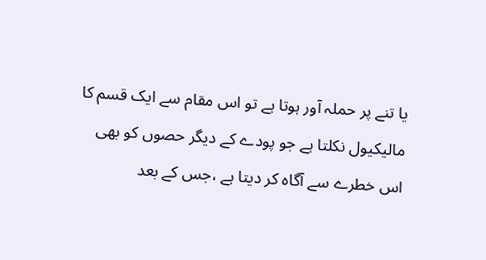یا تنے پر حملہ آور ہوتا ہے تو اس مقام سے ایک قسم کا مالیکیول نکلتا ہے جو پودے کے دیگر حصوں کو بھی اس خطرے سے آگاہ کر دیتا ہے ،جس کے بعد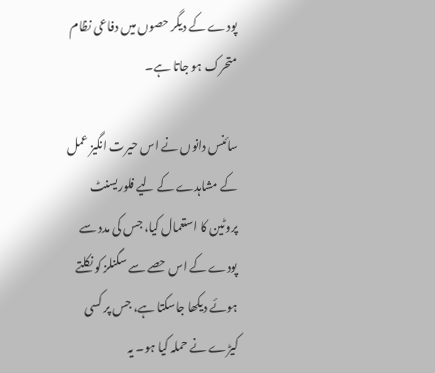پودے کے دیگر حصوں میں دفاعی نظام متحرک ہو جاتا ہے۔

سائنس دانوں نے اس حیرت انگیز عمل کے مشاہدے کے لیے فلوریسنٹ پروٹین کا استعمال کیا، جس کی مدد سے پودے کے اس حصے سے سگنلز کو نکلتے ہوئے دیکھا جاسکتا ہے، جس پر کسی کیڑے نے حملہ کیا ہو۔ یہ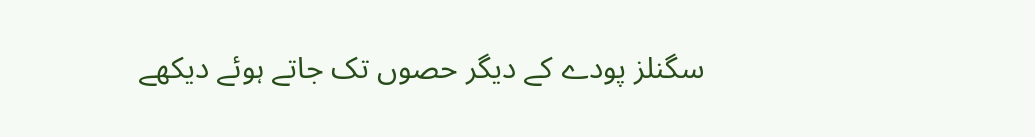سگنلز پودے کے دیگر حصوں تک جاتے ہوئے دیکھے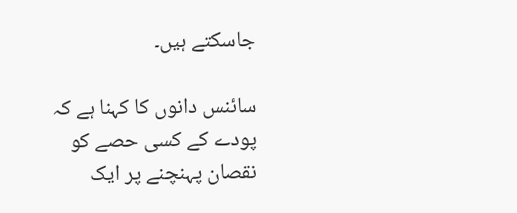جاسکتے ہیں۔

سائنس دانوں کا کہنا ہے کہ پودے کے کسی حصے کو نقصان پہنچنے پر ایک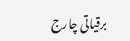برقیاتی چارج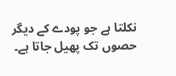نکلتا ہے جو پودے کے دیگر حصوں تک پھیل جاتا ہے۔